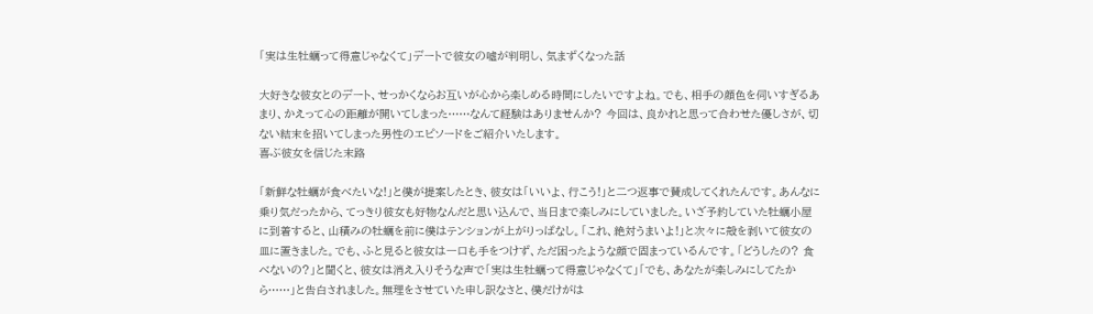「実は生牡蠣って得意じゃなくて」デートで彼女の嘘が判明し、気まずくなった話

大好きな彼女とのデート、せっかくならお互いが心から楽しめる時間にしたいですよね。でも、相手の顔色を伺いすぎるあまり、かえって心の距離が開いてしまった……なんて経験はありませんか? 今回は、良かれと思って合わせた優しさが、切ない結末を招いてしまった男性のエピソードをご紹介いたします。
喜ぶ彼女を信じた末路

「新鮮な牡蠣が食べたいな!」と僕が提案したとき、彼女は「いいよ、行こう!」と二つ返事で賛成してくれたんです。あんなに乗り気だったから、てっきり彼女も好物なんだと思い込んで、当日まで楽しみにしていました。いざ予約していた牡蠣小屋に到着すると、山積みの牡蠣を前に僕はテンションが上がりっぱなし。「これ、絶対うまいよ!」と次々に殻を剥いて彼女の皿に置きました。でも、ふと見ると彼女は一口も手をつけず、ただ困ったような顔で固まっているんです。「どうしたの? 食べないの?」と聞くと、彼女は消え入りそうな声で「実は生牡蠣って得意じゃなくて」「でも、あなたが楽しみにしてたから……」と告白されました。無理をさせていた申し訳なさと、僕だけがは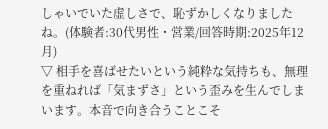しゃいでいた虚しさで、恥ずかしくなりましたね。(体験者:30代男性・営業/回答時期:2025年12月)
▽ 相手を喜ばせたいという純粋な気持ちも、無理を重ねれば「気まずさ」という歪みを生んでしまいます。本音で向き合うことこそ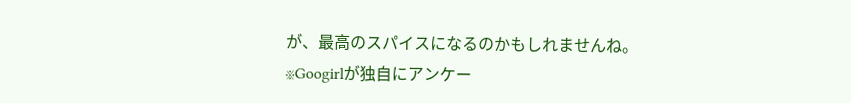が、最高のスパイスになるのかもしれませんね。
※Googirlが独自にアンケー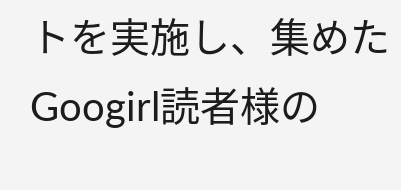トを実施し、集めたGoogirl読者様の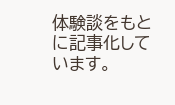体験談をもとに記事化しています。